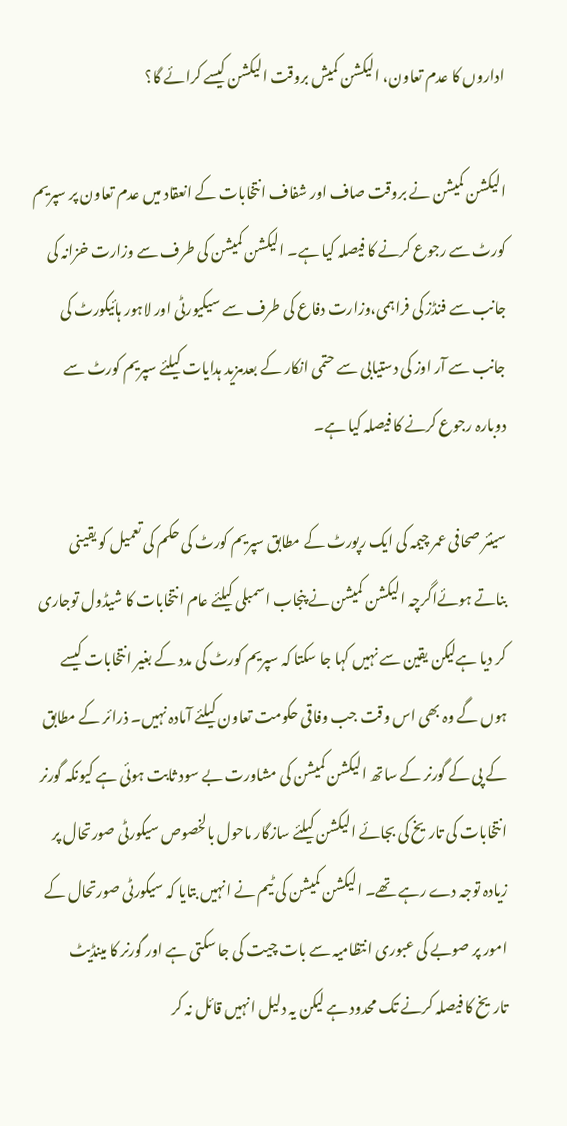اداروں کا عدم تعاون، الیکشن کمیش بروقت الیکشن کیسے کرائے گا؟

الیکشن کمیشن نے بروقت صاف اور شفاف انتخابات کے انعقاد میں عدم تعاون پر سپریم کورٹ سے رجوع کرنے کا فیصلہ کیا ہے۔ الیکشن کمیشن کی طرف سے وزارت خزانہ کی جانب سے فنڈز کی فراہمی،وزارت دفاع کی طرف سے سیکیورٹی اور لاہور ہائیکورٹ کی جانب سے آر اوز کی دستیابی سے حتمی انکار کے بعدمزید ہدایات کیلئے سپریم کورٹ سے دوبارہ رجوع کرنے کا فیصلہ کیا ہے۔

سینئر صحافی عمر چیمہ کی ایک رپورٹ کے مطابق سپریم کورٹ کی حکم کی تعمیل کو یقینی بناتے ہوئےاگرچہ الیکشن کمیشن نے پنجاب اسمبلی کیلئے عام انتخابات کا شیڈول توجاری کر دیا ہےلیکن یقین سے نہیں کہا جا سکتا کہ سپریم کورٹ کی مدد کے بغیر انتخابات کیسے ہوں گے وہ بھی اس وقت جب وفاقی حکومت تعاون کیلئے آمادہ نہیں۔ ذرائر کے مطابق کے پی کے گورنر کے ساتھ الیکشن کمیشن کی مشاورت بے سود ثابت ہوئی ہے کیونکہ گورنر انتخابات کی تاریخ کی بجائے الیکشن کیلئے سازگار ماحول بالخصوص سیکورٹی صورتحال پر زیادہ توجہ دے رہے تھے۔ الیکشن کمیشن کی ٹیم نے انہیں بتایا کہ سیکورٹی صورتحال کے امور پر صوبے کی عبوری انتظامیہ سے بات چیت کی جا سکتی ہے اور گورنر کا مینڈیٹ تاریخ کا فیصلہ کرنے تک محدود ہے لیکن یہ دلیل انہیں قائل نہ کر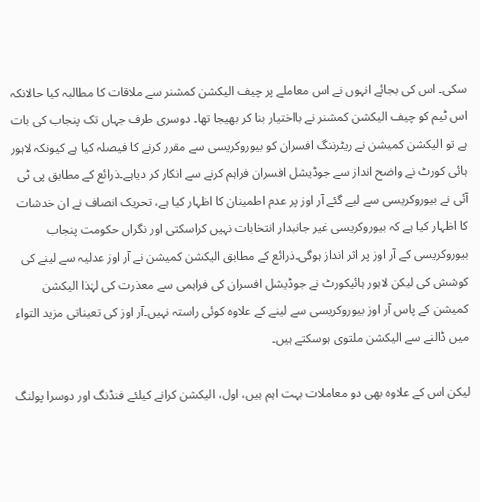سکی۔ اس کی بجائے انہوں نے اس معاملے پر چیف الیکشن کمشنر سے ملاقات کا مطالبہ کیا حالانکہ اس ٹیم کو چیف الیکشن کمشنر نے بااختیار بنا کر بھیجا تھا۔ دوسری طرف جہاں تک پنجاب کی بات ہے تو الیکشن کمیشن نے ریٹرننگ افسران کو بیوروکریسی سے مقرر کرنے کا فیصلہ کیا ہے کیونکہ لاہور ہائی کورٹ نے واضح انداز سے جوڈیشل افسران فراہم کرنے سے انکار کر دیاہے۔ذرائع کے مطابق پی ٹی آئی نے بیوروکریسی سے لیے گئے آر اوز پر عدم اطمینان کا اظہار کیا ہے، تحریک انصاف نے ان خدشات کا اظہار کیا ہے کہ بیوروکریسی غیر جانبدار انتخابات نہیں کراسکتی اور نگراں حکومت پنجاب بیوروکریسی کے آر اوز پر اثر انداز ہوگی۔ذرائع کے مطابق الیکشن کمیشن نے آر اوز عدلیہ سے لینے کی کوشش کی لیکن لاہور ہائیکورٹ نے جوڈیشل افسران کی فراہمی سے معذرت کی لہٰذا الیکشن کمیشن کے پاس آر اوز بیوروکریسی سے لینے کے علاوہ کوئی راستہ نہیں۔آر اوز کی تعیناتی مزید التواء میں ڈالنے سے الیکشن ملتوی ہوسکتے ہیں۔

لیکن اس کے علاوہ بھی دو معاملات بہت اہم ہیں، اول، الیکشن کرانے کیلئے فنڈنگ اور دوسرا پولنگ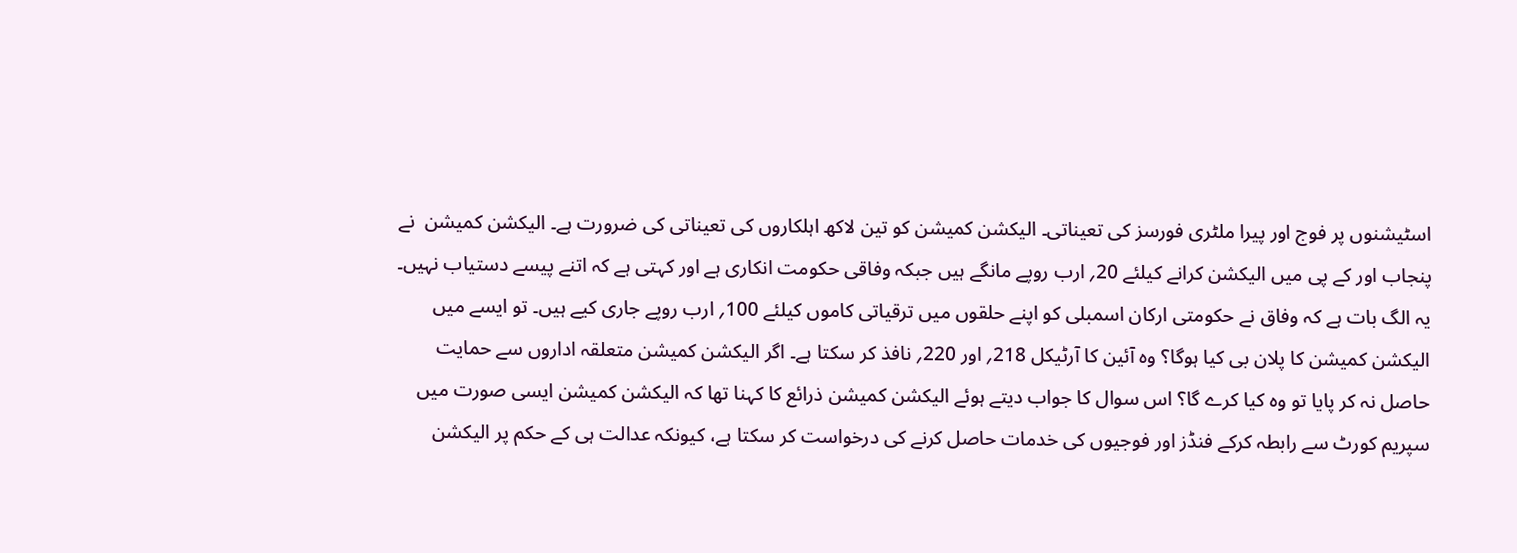اسٹیشنوں پر فوج اور پیرا ملٹری فورسز کی تعیناتی۔ الیکشن کمیشن کو تین لاکھ اہلکاروں کی تعیناتی کی ضرورت ہے۔ الیکشن کمیشن  نے پنجاب اور کے پی میں الیکشن کرانے کیلئے 20؍ ارب روپے مانگے ہیں جبکہ وفاقی حکومت انکاری ہے اور کہتی ہے کہ اتنے پیسے دستیاب نہیں۔ یہ الگ بات ہے کہ وفاق نے حکومتی ارکان اسمبلی کو اپنے حلقوں میں ترقیاتی کاموں کیلئے 100؍ ارب روپے جاری کیے ہیں۔ تو ایسے میں الیکشن کمیشن کا پلان بی کیا ہوگا؟ وہ آئین کا آرٹیکل 218؍ اور 220؍ نافذ کر سکتا ہے۔ اگر الیکشن کمیشن متعلقہ اداروں سے حمایت حاصل نہ کر پایا تو وہ کیا کرے گا؟ اس سوال کا جواب دیتے ہوئے الیکشن کمیشن ذرائع کا کہنا تھا کہ الیکشن کمیشن ایسی صورت میں سپریم کورٹ سے رابطہ کرکے فنڈز اور فوجیوں کی خدمات حاصل کرنے کی درخواست کر سکتا ہے، کیونکہ عدالت ہی کے حکم پر الیکشن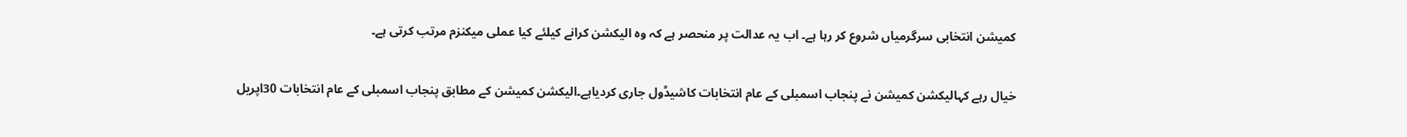کمیشن انتخابی سرگرمیاں شروع کر رہا ہے۔ اب یہ عدالت پر منحصر ہے کہ وہ الیکشن کرانے کیلئے کیا عملی میکنزم مرتب کرتی ہے۔

خیال رہے کہالیکشن کمیشن نے پنجاب اسمبلی کے عام انتخابات کاشیڈول جاری کردیاہے۔الیکشن کمیشن کے مطابق پنجاب اسمبلی کے عام انتخابات 30اپریل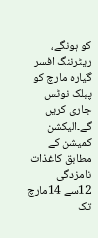کو ہونگے، ریٹرننگ افسر گیارہ مارچ کو پبلک نوٹس جاری کریں گے۔الیکشن کمیشن کے مطابق کاغذات نامزدگی 12سے 14مارچ تک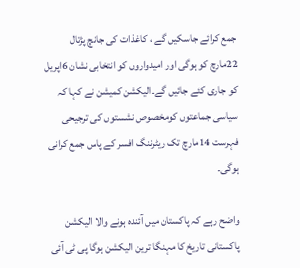جمع کرائے جاسکیں گے ، کاغذات کی جانچ پڑتال 22مارچ کو ہوگی اور امیدواروں کو انتخابی نشان 6اپریل کو جاری کئے جائیں گے۔الیکشن کمیشن نے کہا کہ سیاسی جماعتوں کومخصوص نشستوں کی ترجیحی فہرست 14مارچ تک ریٹرننگ افسر کے پاس جمع کرانی ہوگی۔

واضح رہے کہ پاکستان میں آئندہ ہونے والا الیکشن پاکستانی تاریخ کا مہنگا ترین الیکشن ہوگا پی ٹی آئی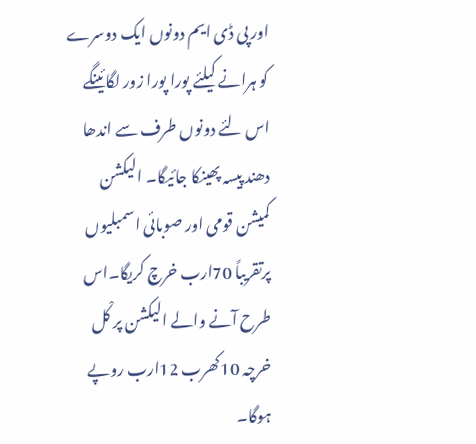اور پی ڈی ایم دونوں ایک دوسرے کو ہرانے کیلئے پورا پورا زور لگائینگے اس لئے دونوں طرف سے اندھا دھند پیسہ پھینکا جائیگا۔ الیکشن کمیشن قومی اور صوبائی اسمبلیوں پرتقریباً 70ارب خرچ کریگا۔اس طرح آنے والے الیکشن پر کْل خرچہ 10کھرب 12ارب روپے ہوگا۔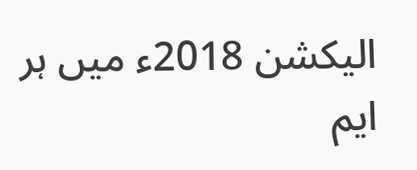الیکشن 2018ء میں ہر ایم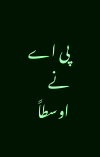پی اے نے اوسطاً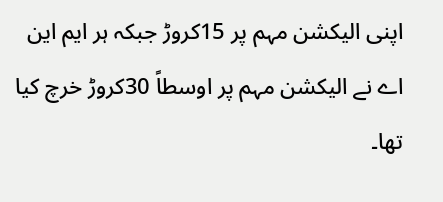اپنی الیکشن مہم پر 15کروڑ جبکہ ہر ایم این اے نے الیکشن مہم پر اوسطاً 30کروڑ خرچ کیا تھا۔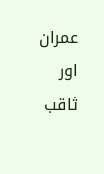عمران اور ثاقب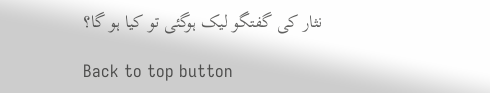نثار کی گفتگو لیک ہوگئی تو کیا ہو گا؟

Back to top button